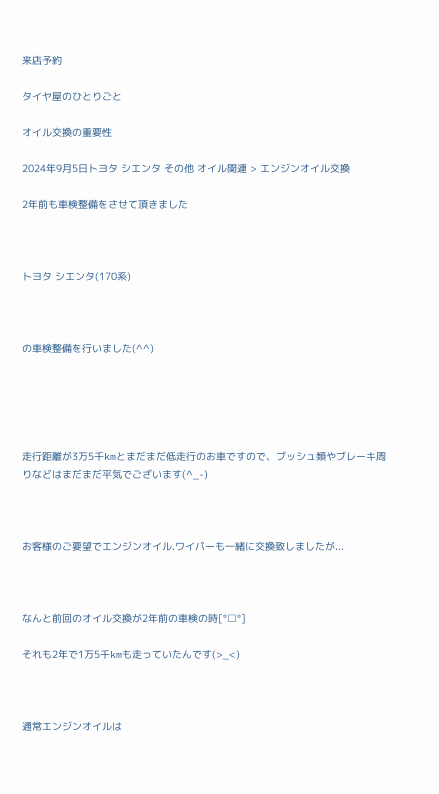来店予約

タイヤ屋のひとりごと

オイル交換の重要性

2024年9月5日トヨタ シエンタ その他 オイル関連 > エンジンオイル交換

2年前も車検整備をさせて頂きました



トヨタ シエンタ(170系)



の車検整備を行いました(^^)





走行距離が3万5千kmとまだまだ低走行のお車ですので、ブッシュ類やブレーキ周りなどはまだまだ平気でございます(^_-)



お客様のご要望でエンジンオイル.ワイパーも一緒に交換致しましたが...



なんと前回のオイル交換が2年前の車検の時[°□°]

それも2年で1万5千kmも走っていたんです(>_<)



通常エンジンオイルは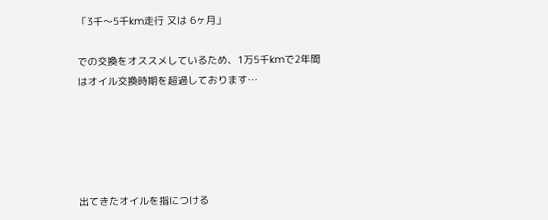「3千〜5千km走行 又は 6ヶ月」

での交換をオススメしているため、1万5千kmで2年間はオイル交換時期を超過しております…





出てきたオイルを指につける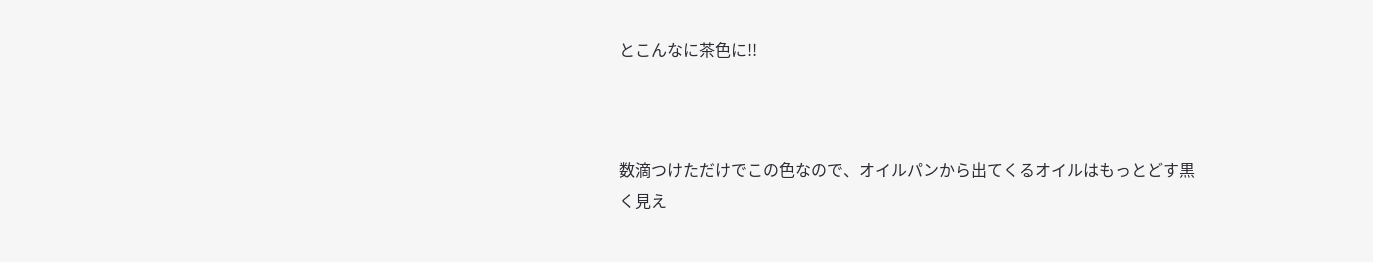とこんなに茶色に!!



数滴つけただけでこの色なので、オイルパンから出てくるオイルはもっとどす黒く見え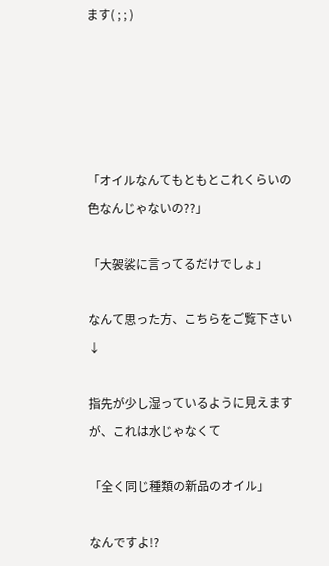ます( ; ; )





「オイルなんてもともとこれくらいの色なんじゃないの??」

「大袈裟に言ってるだけでしょ」

なんて思った方、こちらをご覧下さい↓

指先が少し湿っているように見えますが、これは水じゃなくて

「全く同じ種類の新品のオイル」

なんですよ!?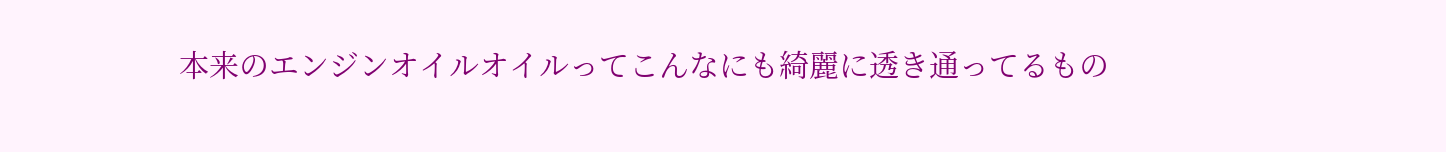本来のエンジンオイルオイルってこんなにも綺麗に透き通ってるもの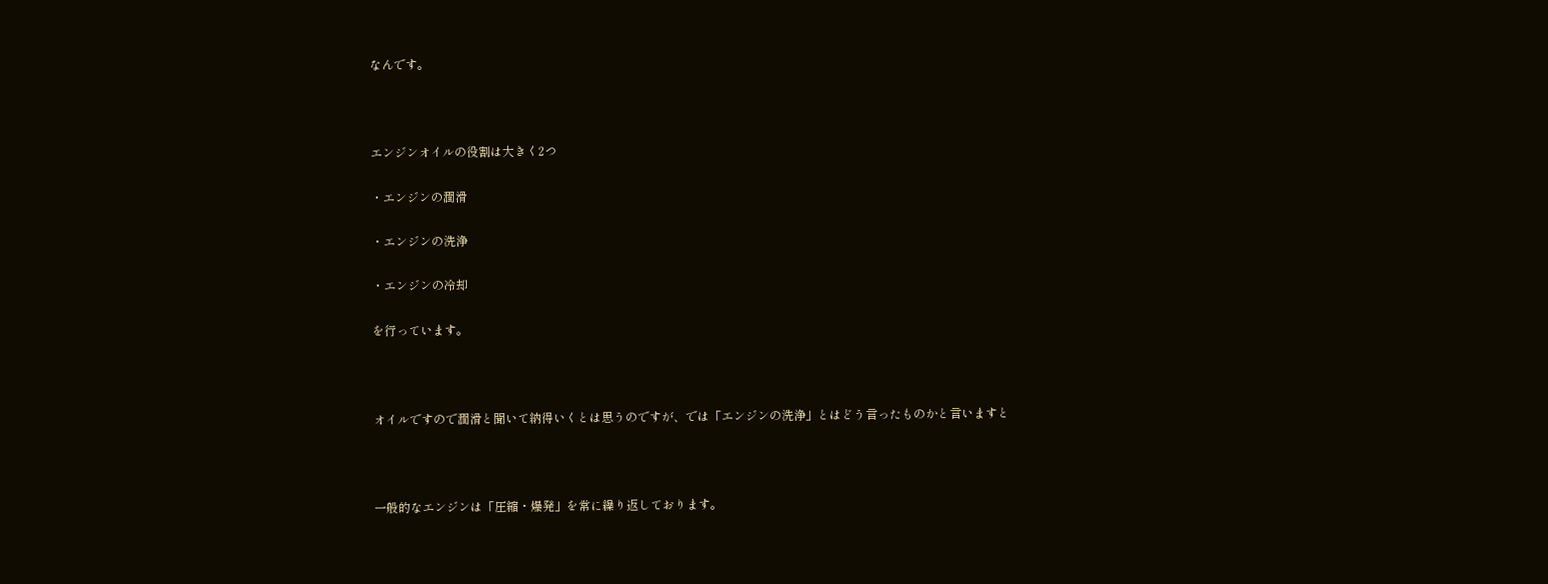なんです。



エンジンオイルの役割は大きく2つ

・エンジンの潤滑

・エンジンの洗浄

・エンジンの冷却

を行っています。



オイルですので潤滑と聞いて納得いくとは思うのですが、では「エンジンの洗浄」とはどう言ったものかと言いますと



一般的なエンジンは「圧縮・爆発」を常に繰り返しております。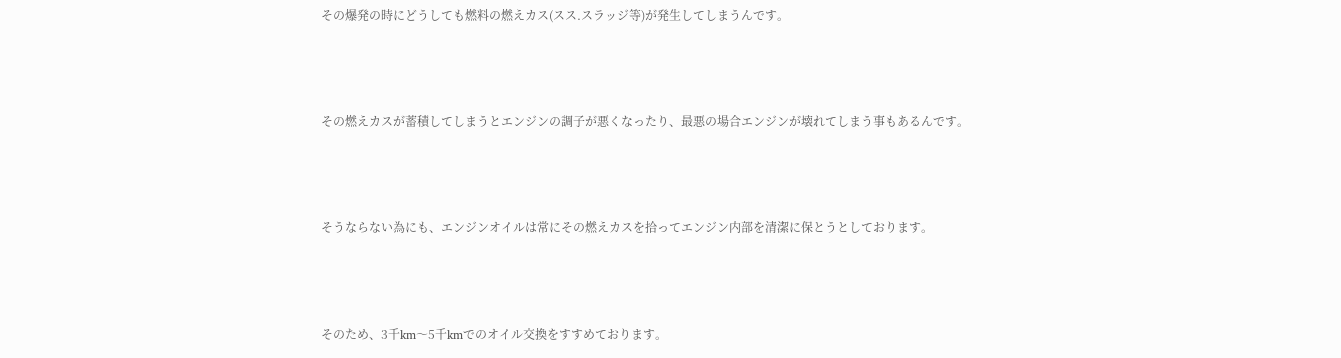その爆発の時にどうしても燃料の燃えカス(スス.スラッジ等)が発生してしまうんです。



その燃えカスが蓄積してしまうとエンジンの調子が悪くなったり、最悪の場合エンジンが壊れてしまう事もあるんです。



そうならない為にも、エンジンオイルは常にその燃えカスを拾ってエンジン内部を清潔に保とうとしております。



そのため、3千km〜5千kmでのオイル交換をすすめております。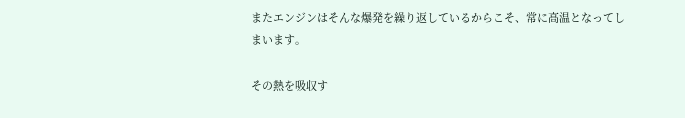またエンジンはそんな爆発を繰り返しているからこそ、常に高温となってしまいます。

その熱を吸収す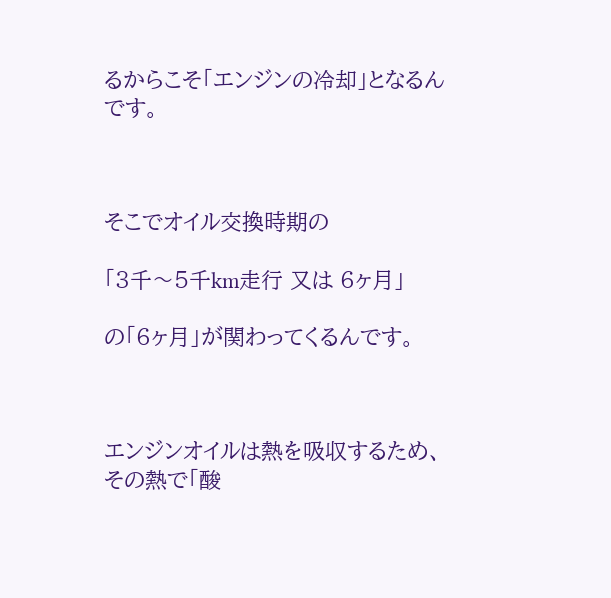るからこそ「エンジンの冷却」となるんです。



そこでオイル交換時期の

「3千〜5千km走行 又は 6ヶ月」

の「6ヶ月」が関わってくるんです。



エンジンオイルは熱を吸収するため、その熱で「酸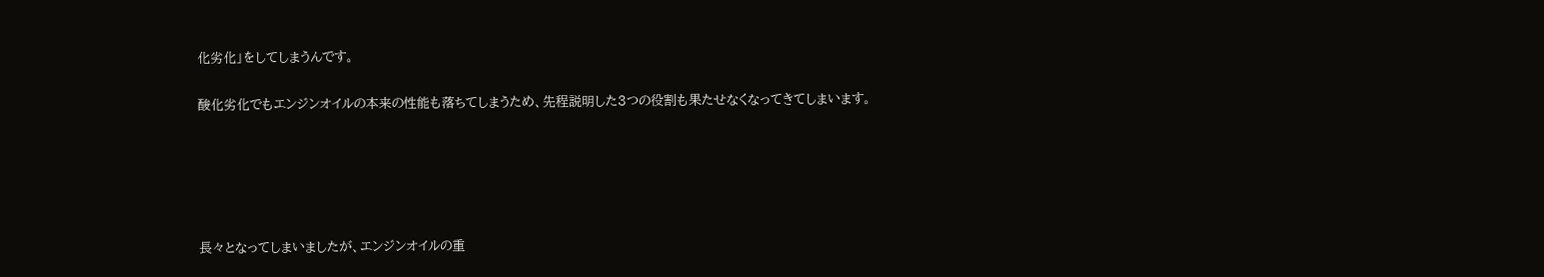化劣化」をしてしまうんです。

酸化劣化でもエンジンオイルの本来の性能も落ちてしまうため、先程説明した3つの役割も果たせなくなってきてしまいます。





長々となってしまいましたが、エンジンオイルの重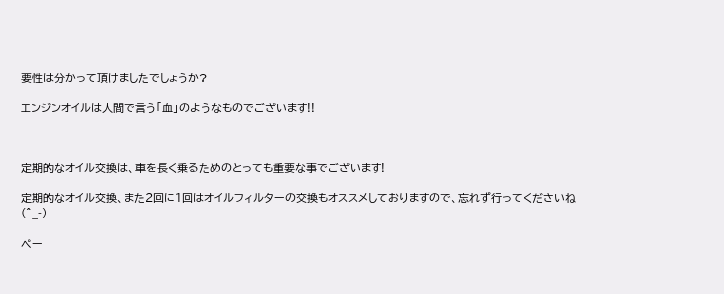要性は分かって頂けましたでしょうか?

エンジンオイルは人間で言う「血」のようなものでございます!!



定期的なオイル交換は、車を長く乗るためのとっても重要な事でございます!

定期的なオイル交換、また2回に1回はオイルフィルターの交換もオススメしておりますので、忘れず行ってくださいね(^_-)

ペー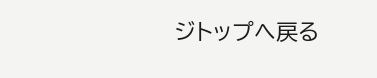ジトップへ戻る